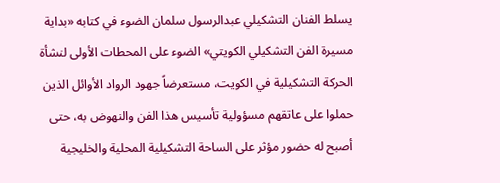يسلط الفنان التشكيلي عبدالرسول سلمان الضوء في كتابه «بداية مسيرة الفن التشكيلي الكويتي» الضوء على المحطات الأولى لنشأة الحركة التشكيلية في الكويت، مستعرضاً جهود الرواد الأوائل الذين حملوا على عاتقهم مسؤولية تأسيس هذا الفن والنهوض به، حتى أصبح له حضور مؤثر على الساحة التشكيلية المحلية والخليجية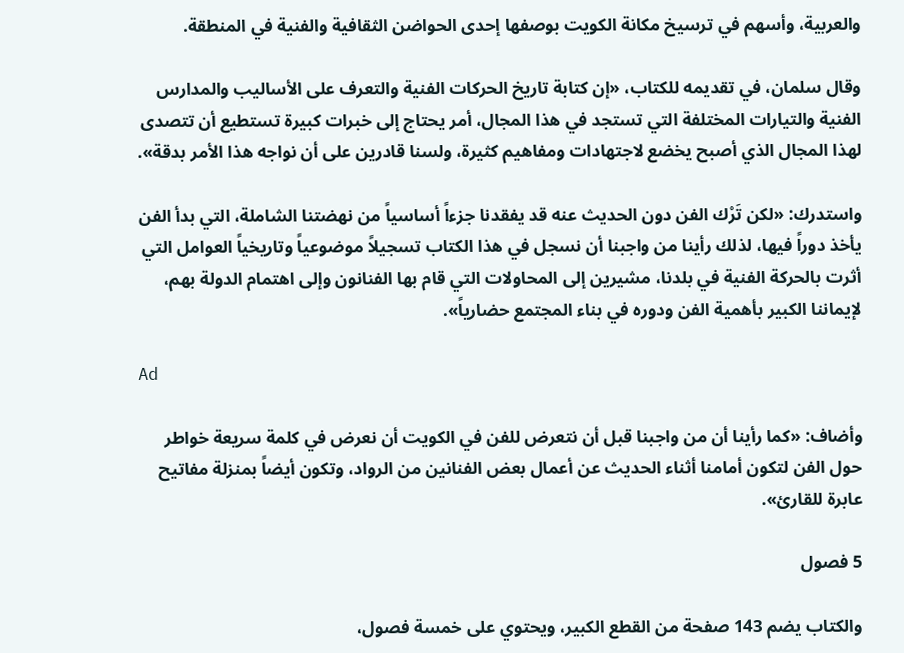والعربية، وأسهم في ترسيخ مكانة الكويت بوصفها إحدى الحواضن الثقافية والفنية في المنطقة.

وقال سلمان، في تقديمه للكتاب، «إن كتابة تاريخ الحركات الفنية والتعرف على الأساليب والمدارس الفنية والتيارات المختلفة التي تستجد في هذا المجال، أمر يحتاج إلى خبرات كبيرة تستطيع أن تتصدى لهذا المجال الذي أصبح يخضع لاجتهادات ومفاهيم كثيرة، ولسنا قادرين على أن نواجه هذا الأمر بدقة».

واستدرك: «لكن تَرْك الفن دون الحديث عنه قد يفقدنا جزءاً أساسياً من نهضتنا الشاملة، التي بدأ الفن يأخذ دوراً فيها، لذلك رأينا من واجبنا أن نسجل في هذا الكتاب تسجيلاً موضوعياً وتاريخياً العوامل التي أثرت بالحركة الفنية في بلدنا، مشيرين إلى المحاولات التي قام بها الفنانون وإلى اهتمام الدولة بهم، لإيماننا الكبير بأهمية الفن ودوره في بناء المجتمع حضارياً».

Ad

وأضاف: «كما رأينا أن من واجبنا قبل أن نتعرض للفن في الكويت أن نعرض في كلمة سريعة خواطر حول الفن لتكون أمامنا أثناء الحديث عن أعمال بعض الفنانين من الرواد، وتكون أيضاً بمنزلة مفاتيح عابرة للقارئ».

5 فصول

والكتاب يضم 143 صفحة من القطع الكبير، ويحتوي على خمسة فصول،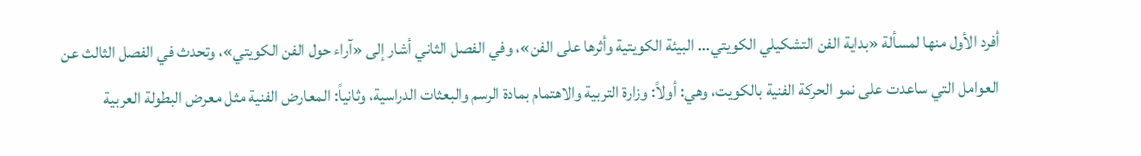أفرد الأول منها لمسألة «بداية الفن التشكيلي الكويتي... البيئة الكويتية وأثرها على الفن»، وفي الفصل الثاني أشار إلى «آراء حول الفن الكويتي»، وتحدث في الفصل الثالث عن العوامل التي ساعدت على نمو الحركة الفنية بالكويت، وهي: أولاً: وزارة التربية والاهتمام بمادة الرسم والبعثات الدراسية، وثانياً: المعارض الفنية مثل معرض البطولة العربية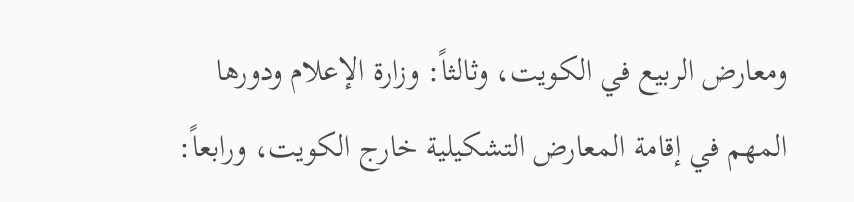ومعارض الربيع في الكويت، وثالثاً: وزارة الإعلام ودورها المهم في إقامة المعارض التشكيلية خارج الكويت، ورابعاً: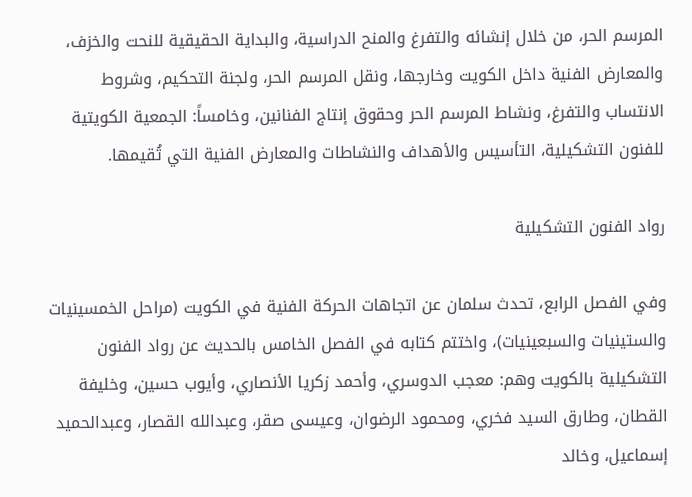المرسم الحر، من خلال إنشائه والتفرغ والمنح الدراسية، والبداية الحقيقية للنحت والخزف، والمعارض الفنية داخل الكويت وخارجها، ونقل المرسم الحر، ولجنة التحكيم، وشروط الانتساب والتفرغ، ونشاط المرسم الحر وحقوق إنتاج الفنانين، وخامساً: الجمعية الكويتية للفنون التشكيلية، التأسيس والأهداف والنشاطات والمعارض الفنية التي تُقيمها.

رواد الفنون التشكيلية

وفي الفصل الرابع، تحدث سلمان عن اتجاهات الحركة الفنية في الكويت (مراحل الخمسينيات والستينيات والسبعينيات)، واختتم كتابه في الفصل الخامس بالحديث عن رواد الفنون التشكيلية بالكويت وهم: معجب الدوسري، وأحمد زكريا الأنصاري، وأيوب حسين، وخليفة القطان، وطارق السيد فخري، ومحمود الرضوان، وعيسى صقر، وعبدالله القصار، وعبدالحميد إسماعيل، وخالد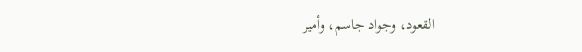القعود، وجواد جاسم، وأمير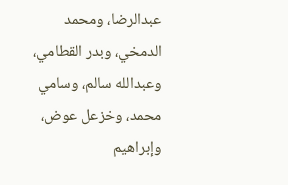عبدالرضا، ومحمد الدمخي، وبدر القطامي، وعبدالله سالم، وسامي محمد، وخزعل عوض، وإبراهيم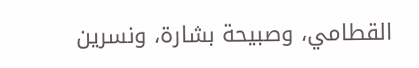القطامي، وصبيحة بشارة، ونسرين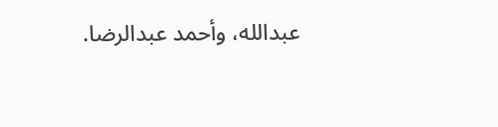عبدالله، وأحمد عبدالرضا.